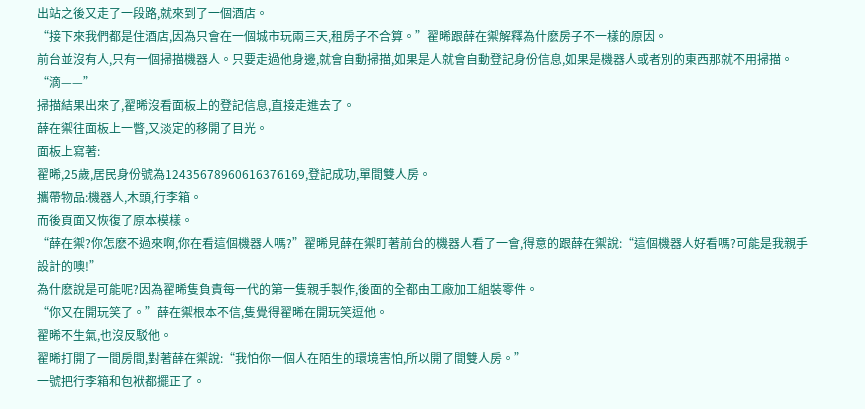出站之後又走了一段路,就來到了一個酒店。
“接下來我們都是住酒店,因為只會在一個城市玩兩三天,租房子不合算。”翟晞跟薛在禦解釋為什麽房子不一樣的原因。
前台並沒有人,只有一個掃描機器人。只要走過他身邊,就會自動掃描,如果是人就會自動登記身份信息,如果是機器人或者別的東西那就不用掃描。
“滴——”
掃描結果出來了,翟晞沒看面板上的登記信息,直接走進去了。
薛在禦往面板上一瞥,又淡定的移開了目光。
面板上寫著:
翟晞,25歲,居民身份號為12435678960616376169,登記成功,單間雙人房。
攜帶物品:機器人,木頭,行李箱。
而後頁面又恢復了原本模樣。
“薛在禦?你怎麽不過來啊,你在看這個機器人嗎?”翟晞見薛在禦盯著前台的機器人看了一會,得意的跟薛在禦說:“這個機器人好看嗎?可能是我親手設計的噢!”
為什麽說是可能呢?因為翟晞隻負責每一代的第一隻親手製作,後面的全都由工廠加工組裝零件。
“你又在開玩笑了。”薛在禦根本不信,隻覺得翟晞在開玩笑逗他。
翟晞不生氣,也沒反駁他。
翟晞打開了一間房間,對著薛在禦說:“我怕你一個人在陌生的環境害怕,所以開了間雙人房。”
一號把行李箱和包袱都擺正了。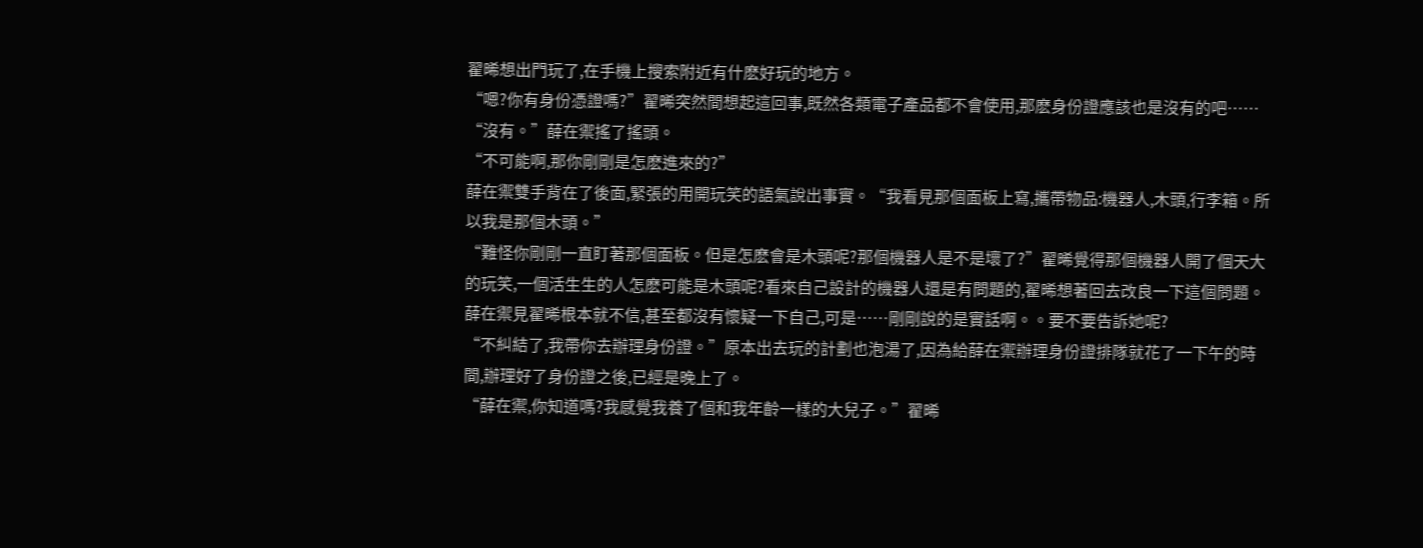翟晞想出門玩了,在手機上搜索附近有什麽好玩的地方。
“嗯?你有身份憑證嗎?”翟晞突然間想起這回事,既然各類電子產品都不會使用,那麽身份證應該也是沒有的吧……
“沒有。”薛在禦搖了搖頭。
“不可能啊,那你剛剛是怎麽進來的?”
薛在禦雙手背在了後面,緊張的用開玩笑的語氣說出事實。“我看見那個面板上寫,攜帶物品:機器人,木頭,行李箱。所以我是那個木頭。”
“難怪你剛剛一直盯著那個面板。但是怎麽會是木頭呢?那個機器人是不是壞了?”翟晞覺得那個機器人開了個天大的玩笑,一個活生生的人怎麽可能是木頭呢?看來自己設計的機器人還是有問題的,翟晞想著回去改良一下這個問題。
薛在禦見翟晞根本就不信,甚至都沒有懷疑一下自己,可是……剛剛說的是實話啊。。要不要告訴她呢?
“不糾結了,我帶你去辦理身份證。”原本出去玩的計劃也泡湯了,因為給薛在禦辦理身份證排隊就花了一下午的時間,辦理好了身份證之後,已經是晚上了。
“薛在禦,你知道嗎?我感覺我養了個和我年齡一樣的大兒子。”翟晞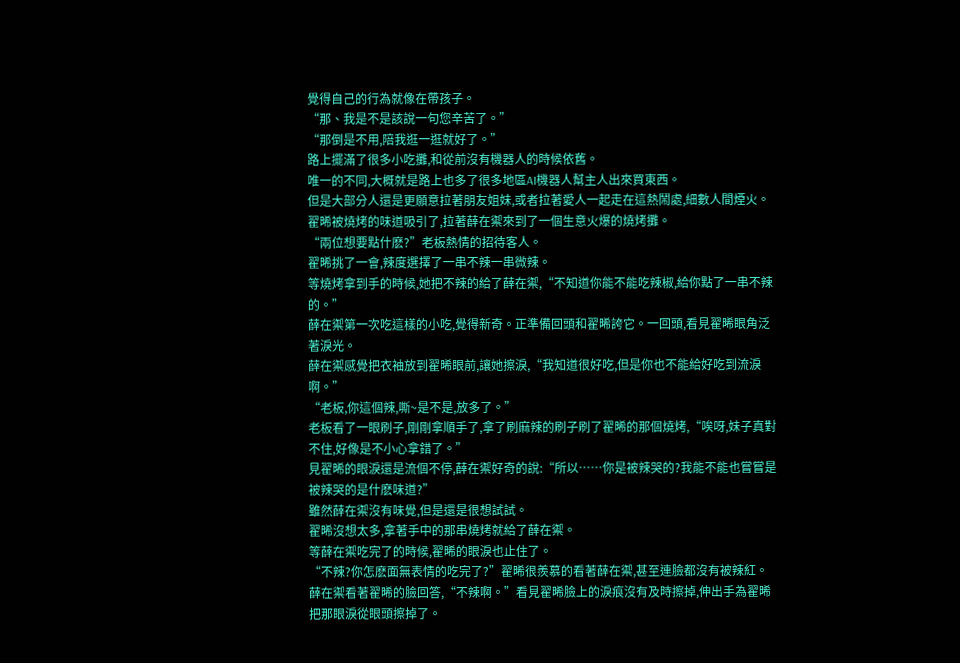覺得自己的行為就像在帶孩子。
“那、我是不是該說一句您辛苦了。”
“那倒是不用,陪我逛一逛就好了。”
路上擺滿了很多小吃攤,和從前沒有機器人的時候依舊。
唯一的不同,大概就是路上也多了很多地區AI機器人幫主人出來買東西。
但是大部分人還是更願意拉著朋友姐妹,或者拉著愛人一起走在這熱鬧處,細數人間煙火。
翟晞被燒烤的味道吸引了,拉著薛在禦來到了一個生意火爆的燒烤攤。
“兩位想要點什麽?”老板熱情的招待客人。
翟晞挑了一會,辣度選擇了一串不辣一串微辣。
等燒烤拿到手的時候,她把不辣的給了薛在禦,“不知道你能不能吃辣椒,給你點了一串不辣的。”
薛在禦第一次吃這樣的小吃,覺得新奇。正準備回頭和翟晞誇它。一回頭,看見翟晞眼角泛著淚光。
薛在禦感覺把衣袖放到翟晞眼前,讓她擦淚,“我知道很好吃,但是你也不能給好吃到流淚啊。”
“老板,你這個辣,嘶~是不是,放多了。”
老板看了一眼刷子,剛剛拿順手了,拿了刷麻辣的刷子刷了翟晞的那個燒烤,“唉呀,妹子真對不住,好像是不小心拿錯了。”
見翟晞的眼淚還是流個不停,薛在禦好奇的說:“所以……你是被辣哭的?我能不能也嘗嘗是被辣哭的是什麽味道?”
雖然薛在禦沒有味覺,但是還是很想試試。
翟晞沒想太多,拿著手中的那串燒烤就給了薛在禦。
等薛在禦吃完了的時候,翟晞的眼淚也止住了。
“不辣?你怎麽面無表情的吃完了?”翟晞很羨慕的看著薛在禦,甚至連臉都沒有被辣紅。
薛在禦看著翟晞的臉回答,“不辣啊。”看見翟晞臉上的淚痕沒有及時擦掉,伸出手為翟晞把那眼淚從眼頭擦掉了。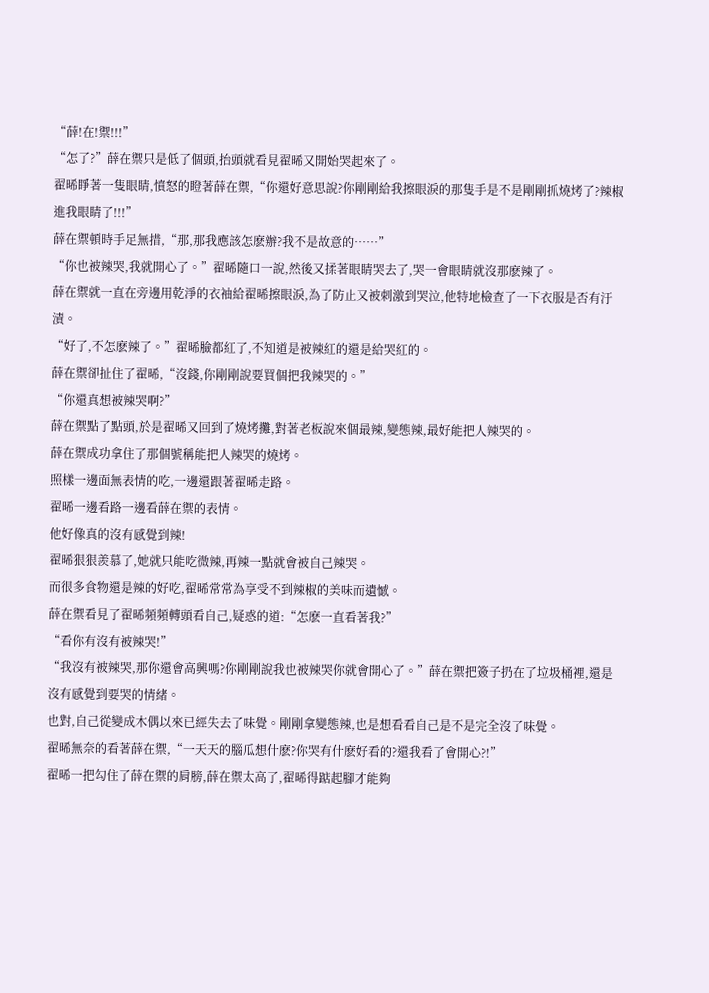“薛!在!禦!!!”
“怎了?”薛在禦只是低了個頭,抬頭就看見翟晞又開始哭起來了。
翟晞睜著一隻眼睛,憤怒的瞪著薛在禦,“你還好意思說?你剛剛給我擦眼淚的那隻手是不是剛剛抓燒烤了?辣椒進我眼睛了!!!”
薛在禦頓時手足無措,“那,那我應該怎麽辦?我不是故意的……”
“你也被辣哭,我就開心了。”翟晞隨口一說,然後又揉著眼睛哭去了,哭一會眼睛就沒那麽辣了。
薛在禦就一直在旁邊用乾淨的衣袖給翟晞擦眼淚,為了防止又被刺激到哭泣,他特地檢查了一下衣服是否有汙漬。
“好了,不怎麽辣了。”翟晞臉都紅了,不知道是被辣紅的還是給哭紅的。
薛在禦卻扯住了翟晞,“沒錢,你剛剛說要買個把我辣哭的。”
“你還真想被辣哭啊?”
薛在禦點了點頭,於是翟晞又回到了燒烤攤,對著老板說來個最辣,變態辣,最好能把人辣哭的。
薛在禦成功拿住了那個號稱能把人辣哭的燒烤。
照樣一邊面無表情的吃,一邊還跟著翟晞走路。
翟晞一邊看路一邊看薛在禦的表情。
他好像真的沒有感覺到辣!
翟晞狠狠羨慕了,她就只能吃微辣,再辣一點就會被自己辣哭。
而很多食物還是辣的好吃,翟晞常常為享受不到辣椒的美味而遺憾。
薛在禦看見了翟晞頻頻轉頭看自己,疑惑的道:“怎麽一直看著我?”
“看你有沒有被辣哭!”
“我沒有被辣哭,那你還會高興嗎?你剛剛說我也被辣哭你就會開心了。”薛在禦把簽子扔在了垃圾桶裡,還是沒有感覺到要哭的情緒。
也對,自己從變成木偶以來已經失去了味覺。剛剛拿變態辣,也是想看看自己是不是完全沒了味覺。
翟晞無奈的看著薛在禦,“一天天的腦瓜想什麽?你哭有什麽好看的?還我看了會開心?!”
翟晞一把勾住了薛在禦的肩膀,薛在禦太高了,翟晞得踮起腳才能夠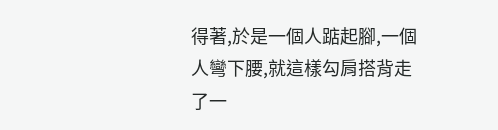得著,於是一個人踮起腳,一個人彎下腰,就這樣勾肩搭背走了一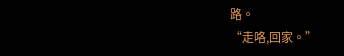路。
“走咯,回家。”